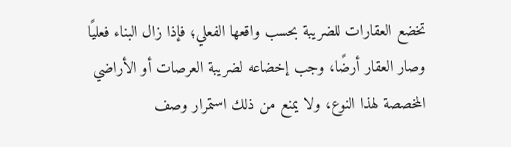تخضع العقارات للضريبة بحسب واقعها الفعلي؛ فإذا زال البناء فعليًا وصار العقار أرضًا، وجب إخضاعه لضريبة العرصات أو الأراضي المخصصة لهذا النوع، ولا يمنع من ذلك استمرار وصف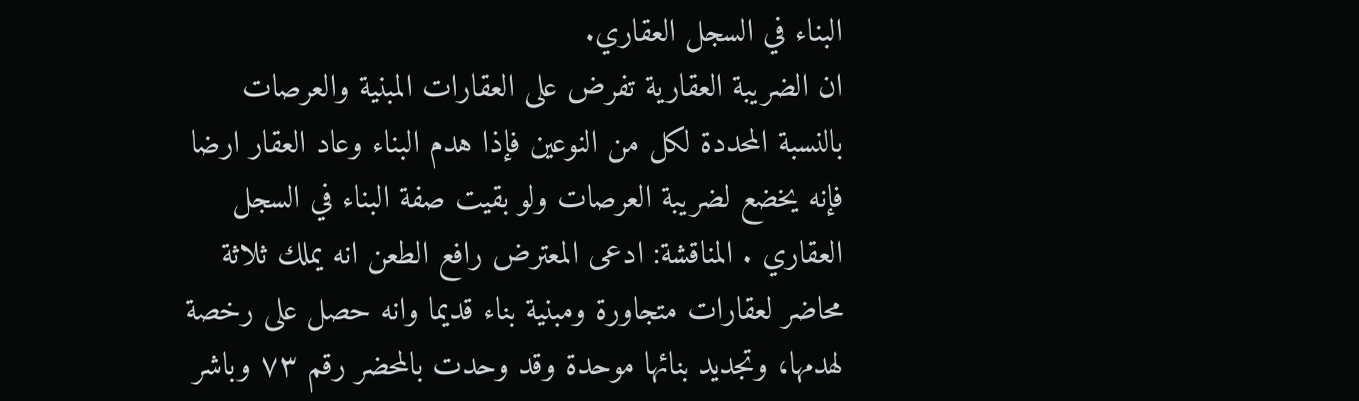البناء في السجل العقاري.
ان الضريبة العقارية تفرض على العقارات المبنية والعرصات بالنسبة المحددة لكل من النوعين فإذا هدم البناء وعاد العقار ارضا فإنه يخضع لضريبة العرصات ولو بقيت صفة البناء في السجل العقاري . المناقشة: ادعى المعترض رافع الطعن انه يملك ثلاثة محاضر لعقارات متجاورة ومبنية بناء قديما وانه حصل على رخصة لهدمها، وتجديد بنائها موحدة وقد وحدت بالمحضر رقم ۷۳ وباشر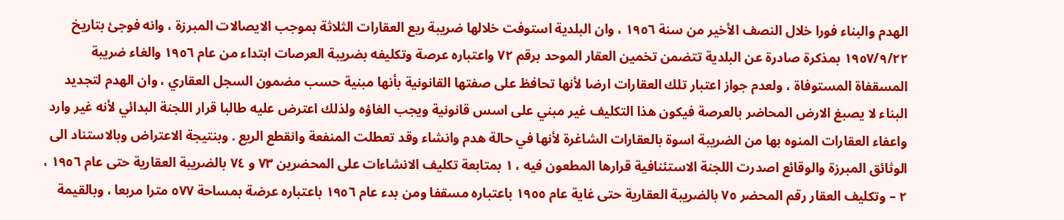الهدم والبناء فورا خلال النصف الأخير من سنة ١٩٥٦ ، وان البلدية استوفت خلالها ضريبة ريع العقارات الثلاثة بموجب الايصالات المبرزة ، وانه فوجئ بتاريخ ١٩٥٧/٩/٢٢ بمذكرة صادرة عن البلدية تتضمن تخمين العقار الموحد برقم ٧٢ واعتباره عرصة وتكليفه بضريبة العرصات ابتداء من عام ١٩٥٦ والغاء ضريبة المسقفاة المستوفاة ، ولعدم جواز اعتبار تلك العقارات ارضا لأنها تحافظ على صفتها القانونية بأنها مبنية حسب مضمون السجل العقاري ، وان الهدم لتجديد البناء لا يصبغ الارض المحاضر بالعرصة فيكون هذا التكليف غير مبني على اسس قانونية ويجب الغاؤه ولذلك اعترض عليه طالبا قرار اللجنة البدائي لأنه غير وارد واعفاء العقارات المنوه بها من الضريبة اسوة بالعقارات الشاغرة لأنها في حالة هدم وانشاء وقد تعطلت المنفعة وانقطع الريع . وبنتيجة الاعتراض وبالاستناد الى الوثائق المبرزة والوقائع اصدرت اللجنة الاستئنافية قرارها المطعون فيه ، ١ بمتابعة تكليف الانشاءات على المحضرين ٧٣ و ٧٤ بالضريبة العقارية حتى عام ١٩٥٦ ، ٢ – وتكليف العقار رقم المحضر ٧٥ بالضريبة العقارية حتى غاية عام ١٩٥٥ باعتباره مسقفا ومن بدء عام ١٩٥٦ باعتباره عرضة بمساحة ٥٧٧ مترا مربعا ، وبالقيمة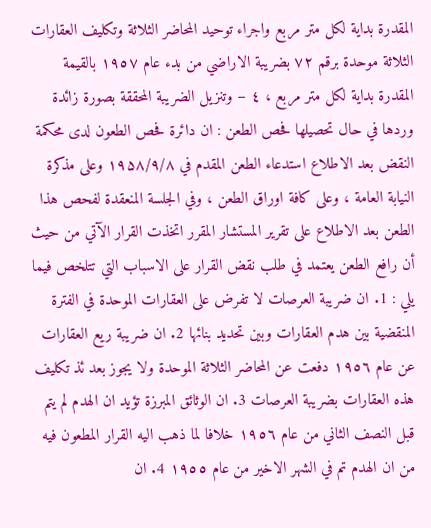المقدرة بداية لكل متر مربع واجراء توحيد المحاضر الثلاثة وتكليف العقارات الثلاثة موحدة برقم ٧٢ بضريبة الاراضي من بدء عام ١٩٥٧ بالقيمة المقدرة بداية لكل متر مربع ، ٤ – وتنزيل الضريبة المحققة بصورة زائدة وردها في حال تحصيلها فحص الطعن : ان دائرة فحص الطعون لدى محكمة النقض بعد الاطلاع استدعاء الطعن المقدم في ۱۹۵۸/۹/۸ وعلى مذكرة النيابة العامة ، وعلى كافة اوراق الطعن ، وفي الجلسة المنعقدة لفحص هذا الطعن بعد الاطلاع على تقرير المستشار المقرر اتخذت القرار الآتي من حيث أن رافع الطعن يعتمد في طلب نقض القرار على الاسباب التي تتلخص فيما يلي : 1. ان ضريبة العرصات لا تفرض على العقارات الموحدة في الفترة المنقضية بين هدم العقارات وبين تحديد بنائها 2. ان ضريبة ريع العقارات عن عام ١٩٥٦ دفعت عن المحاضر الثلاثة الموحدة ولا يجوز بعد ئذ تكليف هذه العقارات بضريبة العرصات 3. ان الوثائق المبرزة تؤيد ان الهدم لم يتم قبل النصف الثاني من عام ١٩٥٦ خلافا لما ذهب اليه القرار المطعون فيه من ان الهدم تم في الشهر الاخير من عام ١٩٥٥ 4. ان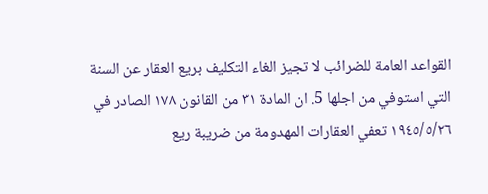القواعد العامة للضرائب لا تجيز الغاء التكليف بريع العقار عن السنة التي استوفي من اجلها 5. ان المادة ٣١ من القانون ۱۷۸ الصادر في ١٩٤٥/٥/٢٦ تعفي العقارات المهدومة من ضريبة ريع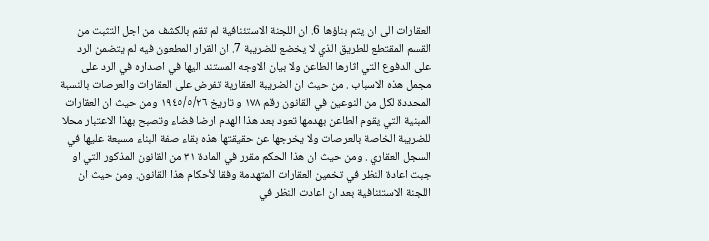العقارات الى ان يتم بناؤها 6. ان اللجنة الاستئنافية لم تقم بالكشف من اجل التثبت من القسم المقتطع للطريق الذي لا يخضع للضريبة 7. ان القرار المطعون فيه لم يتضمن الرد على الدفوع التي اثارها الطاعن ولا بيان الاوجه المستند اليها في اصداره في الرد على مجمل هذه الاسباب . من حيث ان الضريبة العقارية تفرض على العقارات والعرصات بالنسبة المحددة لكل من النوعين في القانون رقم ١٧٨ و تاريخ ١٩٤٥/٥/٢٦ ومن حيث ان العقارات المبنية التي يقوم الطاعن بهدمها تعود بعد هذا الهدم ارضا فضاء وتصبح بهذا الاعتبار محلا للضريبة الخاصة بالعرصات ولا يخرجها عن حقيقتها هذه بقاء صفة البناء مسبعة عليها في السجل العقاري . ومن حيث ان هذا الحكم مقرر في المادة ٣١ من القانون المذكور التي او جبت اعادة النظر في تخمين العقارات المتهدمة وفقا لأحكام هذا القانون. ومن حيث ان اللجنة الاستئنافية بعد ان اعادت النظر في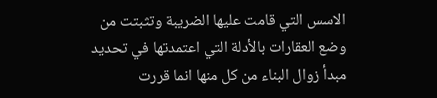الاسس التي قامت عليها الضريبة وتثبتت من وضع العقارات بالأدلة التي اعتمدتها في تحديد مبدأ زوال البناء من كل منها انما قررت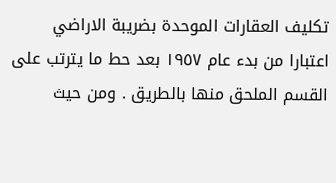تكليف العقارات الموحدة بضريبة الاراضي اعتبارا من بدء عام ١٩٥٧ بعد حط ما يترتب على القسم الملحق منها بالطريق . ومن حيث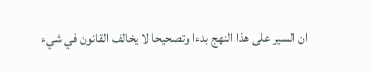ان السير على هذا النهج بدءا وتصحيحا لا يخالف القانون في شيء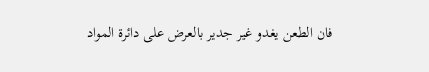فان الطعن يغدو غير جدير بالعرض على دائرة المواد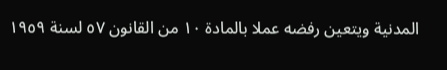المدنية ويتعين رفضه عملا بالمادة ۱۰ من القانون ٥٧ لسنة ١٩٥٩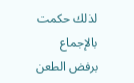لذلك حكمت بالإجماع برفض الطعن